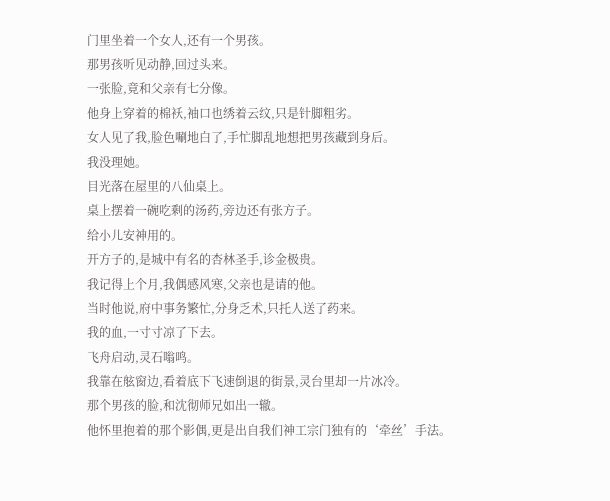门里坐着一个女人,还有一个男孩。
那男孩听见动静,回过头来。
一张脸,竟和父亲有七分像。
他身上穿着的棉袄,袖口也绣着云纹,只是针脚粗劣。
女人见了我,脸色唰地白了,手忙脚乱地想把男孩藏到身后。
我没理她。
目光落在屋里的八仙桌上。
桌上摆着一碗吃剩的汤药,旁边还有张方子。
给小儿安神用的。
开方子的,是城中有名的杏林圣手,诊金极贵。
我记得上个月,我偶感风寒,父亲也是请的他。
当时他说,府中事务繁忙,分身乏术,只托人送了药来。
我的血,一寸寸凉了下去。
飞舟启动,灵石嗡鸣。
我靠在舷窗边,看着底下飞速倒退的街景,灵台里却一片冰冷。
那个男孩的脸,和沈彻师兄如出一辙。
他怀里抱着的那个影偶,更是出自我们神工宗门独有的‘牵丝’手法。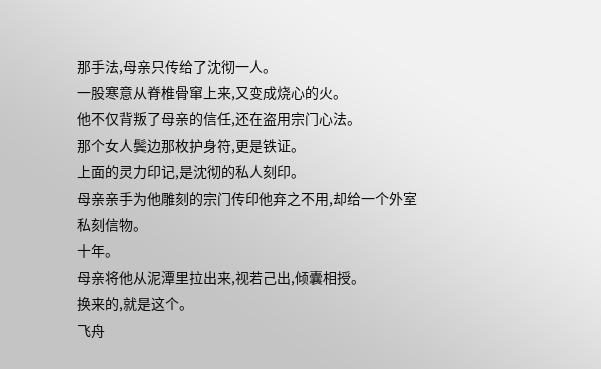那手法,母亲只传给了沈彻一人。
一股寒意从脊椎骨窜上来,又变成烧心的火。
他不仅背叛了母亲的信任,还在盗用宗门心法。
那个女人鬓边那枚护身符,更是铁证。
上面的灵力印记,是沈彻的私人刻印。
母亲亲手为他雕刻的宗门传印他弃之不用,却给一个外室私刻信物。
十年。
母亲将他从泥潭里拉出来,视若己出,倾囊相授。
换来的,就是这个。
飞舟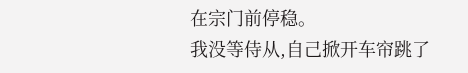在宗门前停稳。
我没等侍从,自己掀开车帘跳了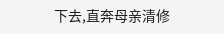下去,直奔母亲清修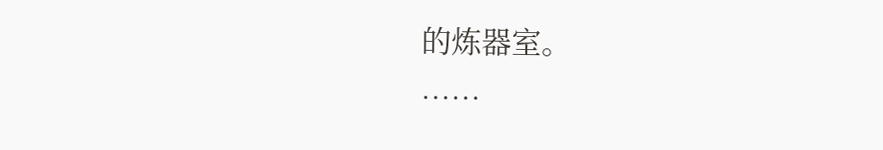的炼器室。
……